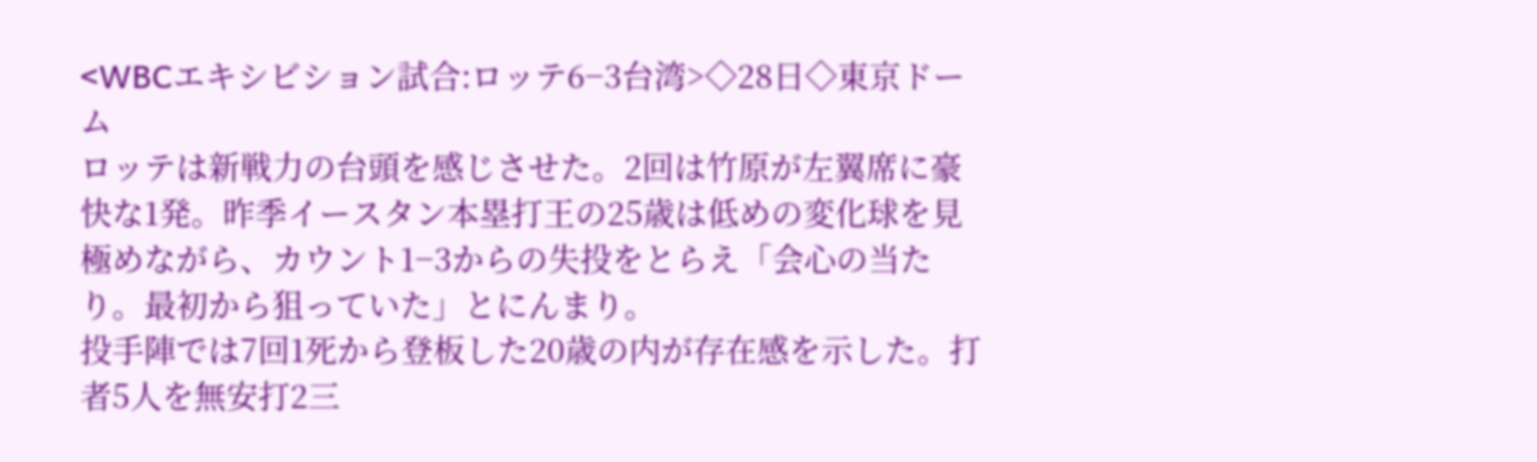<WBCエキシビション試合:ロッテ6−3台湾>◇28日◇東京ドーム
ロッテは新戦力の台頭を感じさせた。2回は竹原が左翼席に豪快な1発。昨季イースタン本塁打王の25歳は低めの変化球を見極めながら、カウント1−3からの失投をとらえ「会心の当たり。最初から狙っていた」とにんまり。
投手陣では7回1死から登板した20歳の内が存在感を示した。打者5人を無安打2三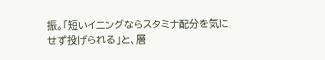振。「短いイニングならスタミナ配分を気にせず投げられる」と、層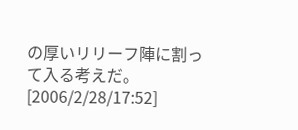の厚いリリーフ陣に割って入る考えだ。
[2006/2/28/17:52]